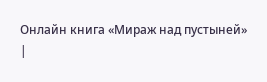Онлайн книга «Мираж над пустыней»
|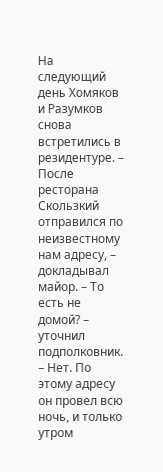На следующий день Хомяков и Разумков снова встретились в резидентуре. – После ресторана Скользкий отправился по неизвестному нам адресу, – докладывал майор. – То есть не домой? – уточнил подполковник. – Нет. По этому адресу он провел всю ночь, и только утром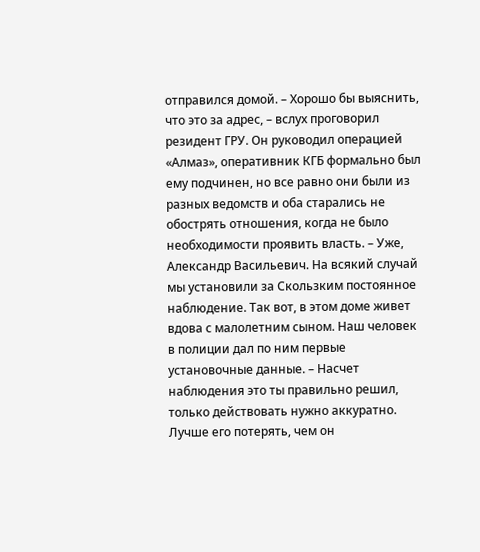отправился домой. – Хорошо бы выяснить, что это за адрес, – вслух проговорил резидент ГРУ. Он руководил операцией «Алмаз», оперативник КГБ формально был ему подчинен, но все равно они были из разных ведомств и оба старались не обострять отношения, когда не было необходимости проявить власть. – Уже, Александр Васильевич. На всякий случай мы установили за Скользким постоянное наблюдение. Так вот, в этом доме живет вдова с малолетним сыном. Наш человек в полиции дал по ним первые установочные данные. – Насчет наблюдения это ты правильно решил, только действовать нужно аккуратно. Лучше его потерять, чем он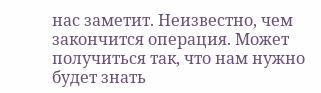нас заметит. Неизвестно, чем закончится операция. Может получиться так, что нам нужно будет знать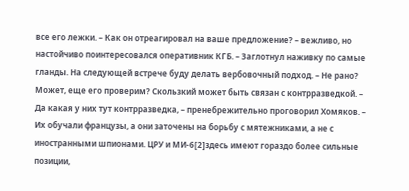все его лежки. – Как он отреагировал на ваше предложение? – вежливо, но настойчиво поинтересовался оперативник КГБ. – Заглотнул наживку по самые гланды. На следующей встрече буду делать вербовочный подход. – Не рано? Может, еще его проверим? Скользкий может быть связан с контрразведкой. – Да какая у них тут контрразведка, – пренебрежительно проговорил Хомяков. – Их обучали французы, а они заточены на борьбу с мятежниками, а не с иностранными шпионами. ЦРУ и МИ-6[2]здесь имеют гораздо более сильные позиции,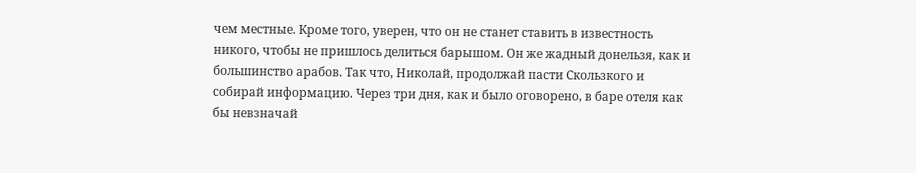чем местные. Кроме того, уверен, что он не станет ставить в известность никого, чтобы не пришлось делиться барышом. Он же жадный донельзя, как и большинство арабов. Так что, Николай, продолжай пасти Скользкого и собирай информацию. Через три дня, как и было оговорено, в баре отеля как бы невзначай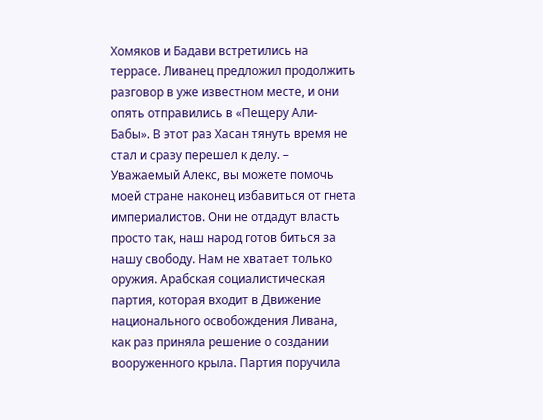Хомяков и Бадави встретились на террасе. Ливанец предложил продолжить разговор в уже известном месте, и они опять отправились в «Пещеру Али-Бабы». В этот раз Хасан тянуть время не стал и сразу перешел к делу. – Уважаемый Алекс, вы можете помочь моей стране наконец избавиться от гнета империалистов. Они не отдадут власть просто так, наш народ готов биться за нашу свободу. Нам не хватает только оружия. Арабская социалистическая партия, которая входит в Движение национального освобождения Ливана, как раз приняла решение о создании вооруженного крыла. Партия поручила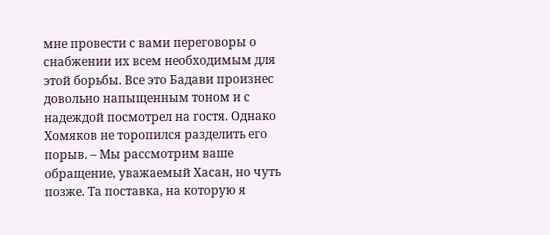мне провести с вами переговоры о снабжении их всем необходимым для этой борьбы. Все это Бадави произнес довольно напыщенным тоном и с надеждой посмотрел на гостя. Однако Хомяков не торопился разделить его порыв. – Мы рассмотрим ваше обращение, уважаемый Хасан, но чуть позже. Та поставка, на которую я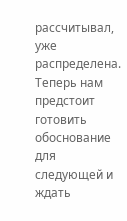рассчитывал, уже распределена. Теперь нам предстоит готовить обоснование для следующей и ждать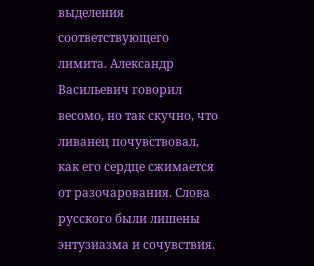выделения соответствующего лимита. Александр Васильевич говорил весомо, но так скучно, что ливанец почувствовал, как его сердце сжимается от разочарования. Слова русского были лишены энтузиазма и сочувствия.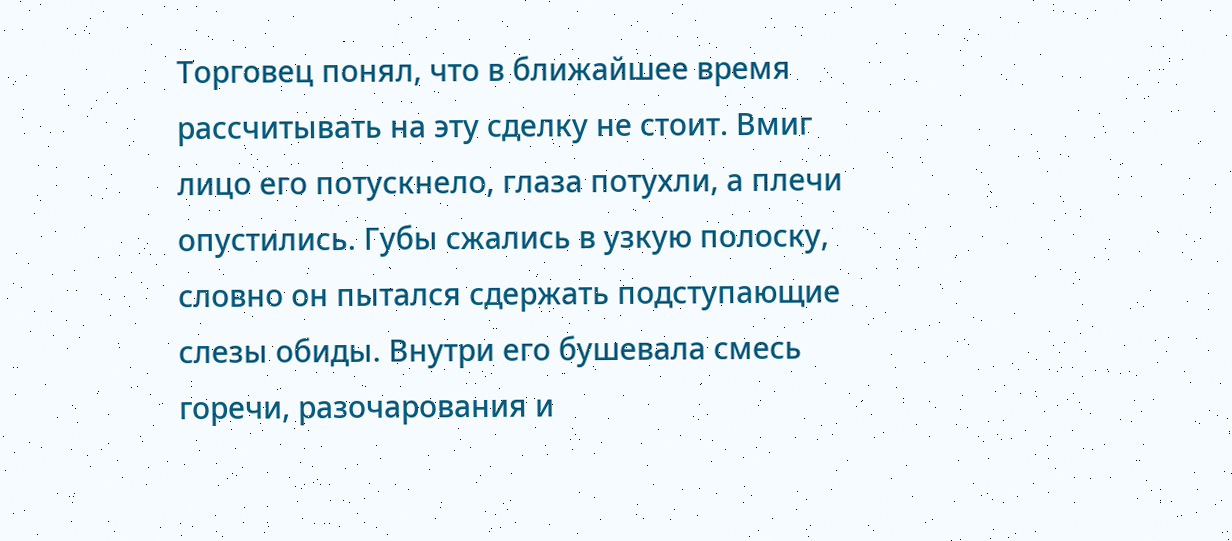Торговец понял, что в ближайшее время рассчитывать на эту сделку не стоит. Вмиг лицо его потускнело, глаза потухли, а плечи опустились. Губы сжались в узкую полоску, словно он пытался сдержать подступающие слезы обиды. Внутри его бушевала смесь горечи, разочарования и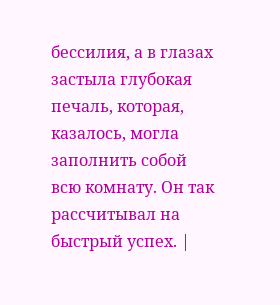бессилия, а в глазах застыла глубокая печаль, которая, казалось, могла заполнить собой всю комнату. Он так рассчитывал на быстрый успех. |